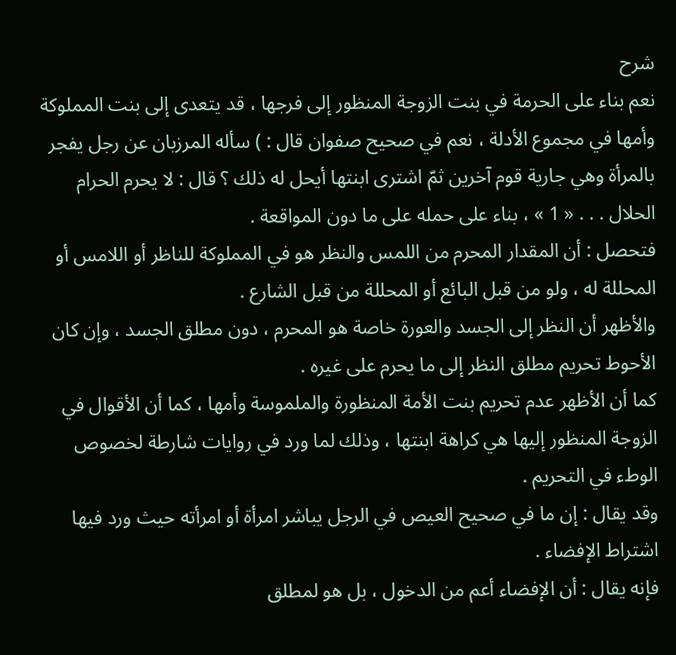شرح
نعم بناء على الحرمة في بنت الزوجة المنظور إلى فرجها ، قد يتعدى إلى بنت المملوكة وأمها في مجموع الأدلة ، نعم في صحيح صفوان قال : ) سأله المرزبان عن رجل يفجر بالمرأة وهي جارية قوم آخرين ثمّ اشترى ابنتها أيحل له ذلك ؟ قال : لا يحرم الحرام الحلال . . . « 1 » ، بناء على حمله على ما دون المواقعة .
فتحصل : أن المقدار المحرم من اللمس والنظر هو في المملوكة للناظر أو اللامس أو المحللة له ، ولو من قبل البائع أو المحللة من قبل الشارع .
والأظهر أن النظر إلى الجسد والعورة خاصة هو المحرم ، دون مطلق الجسد ، وإن كان الأحوط تحريم مطلق النظر إلى ما يحرم على غيره .
كما أن الأظهر عدم تحريم بنت الأمة المنظورة والملموسة وأمها ، كما أن الأقوال في الزوجة المنظور إليها هي كراهة ابنتها ، وذلك لما ورد في روايات شارطة لخصوص الوطء في التحريم .
وقد يقال : إن ما في صحيح العيص في الرجل يباشر امرأة أو امرأته حيث ورد فيها اشتراط الإفضاء .
فإنه يقال : أن الإفضاء أعم من الدخول ، بل هو لمطلق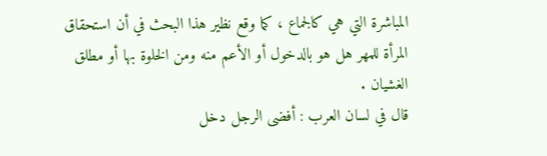المباشرة التي هي كالجماع ، كما وقع نظير هذا البحث في أن استحقاق المرأة للمهر هل هو بالدخول أو الأعم منه ومن الخلوة بها أو مطلق الغشيان .
قال في لسان العرب : أفضى الرجل دخل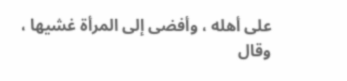على أهله ، وأفضى إلى المرأة غشيها ، وقال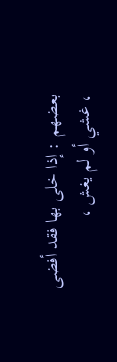بعضهم : إذا خلى بها فقد أفضى ، غشي أو لم يغش ،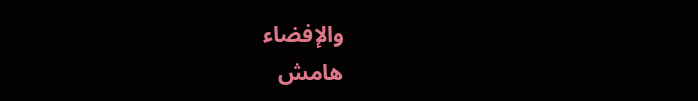والإفضاء
هامش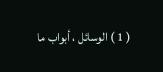( 1 ) الوسائل ، أبواب ما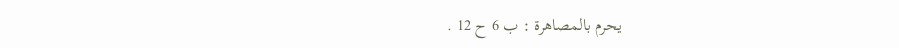يحرم بالمصاهرة : ب 6 ح 12 .